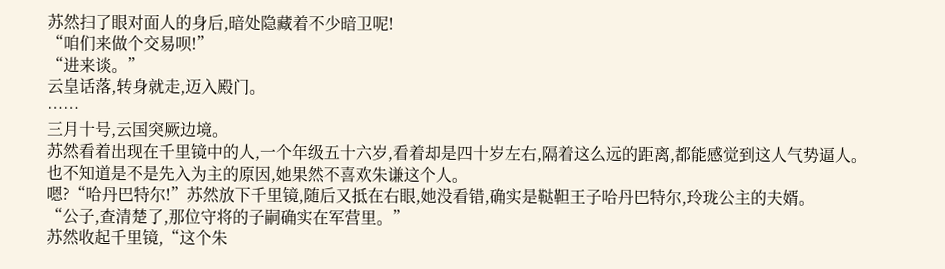苏然扫了眼对面人的身后,暗处隐藏着不少暗卫呢!
“咱们来做个交易呗!”
“进来谈。”
云皇话落,转身就走,迈入殿门。
……
三月十号,云国突厥边境。
苏然看着出现在千里镜中的人,一个年级五十六岁,看着却是四十岁左右,隔着这么远的距离,都能感觉到这人气势逼人。
也不知道是不是先入为主的原因,她果然不喜欢朱谦这个人。
嗯?“哈丹巴特尔!”苏然放下千里镜,随后又抵在右眼,她没看错,确实是鞑靼王子哈丹巴特尔,玲珑公主的夫婿。
“公子,查清楚了,那位守将的子嗣确实在军营里。”
苏然收起千里镜,“这个朱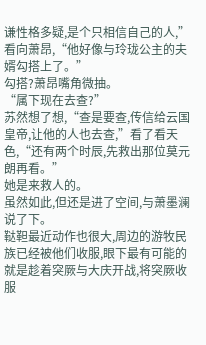谦性格多疑,是个只相信自己的人,”看向萧昂,“他好像与玲珑公主的夫婿勾搭上了。”
勾搭?萧昂嘴角微抽。
“属下现在去查?”
苏然想了想,“查是要查,传信给云国皇帝,让他的人也去查,”看了看天色,“还有两个时辰,先救出那位莫元朗再看。”
她是来救人的。
虽然如此,但还是进了空间,与萧墨澜说了下。
鞑靼最近动作也很大,周边的游牧民族已经被他们收服,眼下最有可能的就是趁着突厥与大庆开战,将突厥收服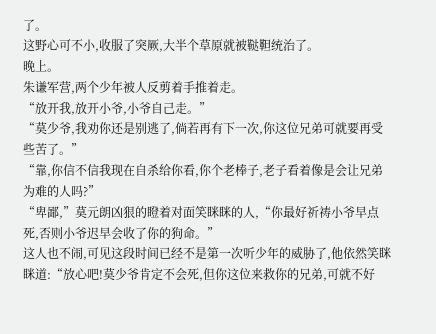了。
这野心可不小,收服了突厥,大半个草原就被鞑靼统治了。
晚上。
朱谦军营,两个少年被人反剪着手推着走。
“放开我,放开小爷,小爷自己走。”
“莫少爷,我劝你还是别逃了,倘若再有下一次,你这位兄弟可就要再受些苦了。”
“靠,你信不信我现在自杀给你看,你个老棒子,老子看着像是会让兄弟为难的人吗?”
“卑鄙,”莫元朗凶狠的瞪着对面笑眯眯的人,“你最好祈祷小爷早点死,否则小爷迟早会收了你的狗命。”
这人也不闹,可见这段时间已经不是第一次听少年的威胁了,他依然笑眯眯道:“放心吧!莫少爷肯定不会死,但你这位来救你的兄弟,可就不好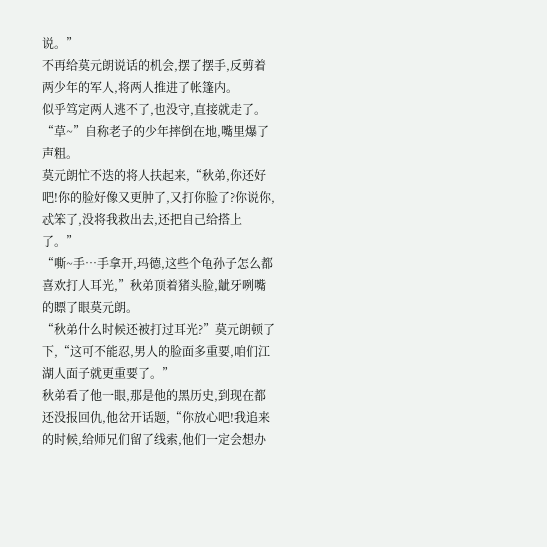说。”
不再给莫元朗说话的机会,摆了摆手,反剪着两少年的军人,将两人推进了帐篷内。
似乎笃定两人逃不了,也没守,直接就走了。
“草~”自称老子的少年摔倒在地,嘴里爆了声粗。
莫元朗忙不迭的将人扶起来,“秋弟,你还好吧!你的脸好像又更肿了,又打你脸了?你说你,忒笨了,没将我救出去,还把自己给搭上了。”
“嘶~手…手拿开,玛德,这些个龟孙子怎么都喜欢打人耳光,”秋弟顶着猪头脸,龇牙咧嘴的瞟了眼莫元朗。
“秋弟什么时候还被打过耳光?”莫元朗顿了下,“这可不能忍,男人的脸面多重要,咱们江湖人面子就更重要了。”
秋弟看了他一眼,那是他的黑历史,到现在都还没报回仇,他岔开话题,“你放心吧!我追来的时候,给师兄们留了线索,他们一定会想办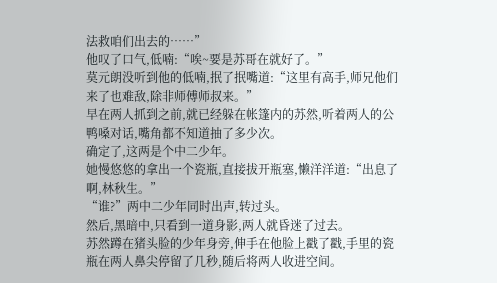法救咱们出去的……”
他叹了口气,低喃:“唉~要是苏哥在就好了。”
莫元朗没听到他的低喃,抿了抿嘴道:“这里有高手,师兄他们来了也难敌,除非师傅师叔来。”
早在两人抓到之前,就已经躲在帐篷内的苏然,听着两人的公鸭嗓对话,嘴角都不知道抽了多少次。
确定了,这两是个中二少年。
她慢悠悠的拿出一个瓷瓶,直接拔开瓶塞,懒洋洋道:“出息了啊,林秋生。”
“谁?”两中二少年同时出声,转过头。
然后,黑暗中,只看到一道身影,两人就昏迷了过去。
苏然蹲在猪头脸的少年身旁,伸手在他脸上戳了戳,手里的瓷瓶在两人鼻尖停留了几秒,随后将两人收进空间。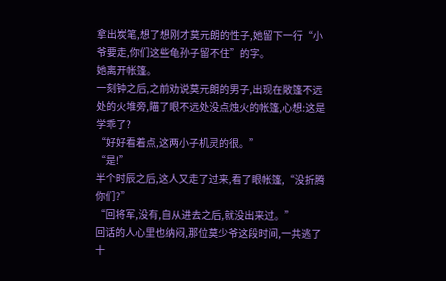拿出炭笔,想了想刚才莫元朗的性子,她留下一行“小爷要走,你们这些龟孙子留不住”的字。
她离开帐篷。
一刻钟之后,之前劝说莫元朗的男子,出现在敞篷不远处的火堆旁,瞄了眼不远处没点烛火的帐篷,心想:这是学乖了?
“好好看着点,这两小子机灵的很。”
“是!”
半个时辰之后,这人又走了过来,看了眼帐篷,“没折腾你们?”
“回将军,没有,自从进去之后,就没出来过。”
回话的人心里也纳闷,那位莫少爷这段时间,一共逃了十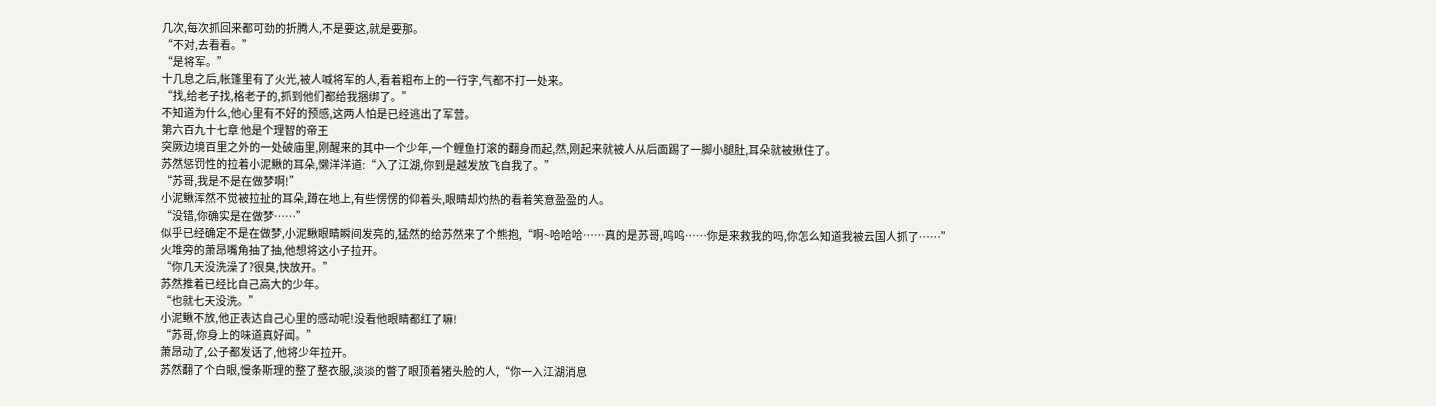几次,每次抓回来都可劲的折腾人,不是要这,就是要那。
“不对,去看看。”
“是将军。”
十几息之后,帐篷里有了火光,被人喊将军的人,看着粗布上的一行字,气都不打一处来。
“找,给老子找,格老子的,抓到他们都给我捆绑了。”
不知道为什么,他心里有不好的预感,这两人怕是已经逃出了军营。
第六百九十七章 他是个理智的帝王
突厥边境百里之外的一处破庙里,刚醒来的其中一个少年,一个鲤鱼打滚的翻身而起,然,刚起来就被人从后面踢了一脚小腿肚,耳朵就被揪住了。
苏然惩罚性的拉着小泥鳅的耳朵,懒洋洋道:“入了江湖,你到是越发放飞自我了。”
“苏哥,我是不是在做梦啊!”
小泥鳅浑然不觉被拉扯的耳朵,蹲在地上,有些愣愣的仰着头,眼睛却灼热的看着笑意盈盈的人。
“没错,你确实是在做梦……”
似乎已经确定不是在做梦,小泥鳅眼睛瞬间发亮的,猛然的给苏然来了个熊抱,“啊~哈哈哈……真的是苏哥,呜呜……你是来救我的吗,你怎么知道我被云国人抓了……”
火堆旁的萧昂嘴角抽了抽,他想将这小子拉开。
“你几天没洗澡了?很臭,快放开。”
苏然推着已经比自己高大的少年。
“也就七天没洗。”
小泥鳅不放,他正表达自己心里的感动呢!没看他眼睛都红了嘛!
“苏哥,你身上的味道真好闻。”
萧昂动了,公子都发话了,他将少年拉开。
苏然翻了个白眼,慢条斯理的整了整衣服,淡淡的瞥了眼顶着猪头脸的人,“你一入江湖消息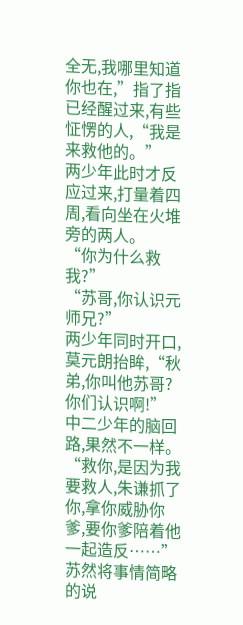全无,我哪里知道你也在,”指了指已经醒过来,有些怔愣的人,“我是来救他的。”
两少年此时才反应过来,打量着四周,看向坐在火堆旁的两人。
“你为什么救我?”
“苏哥,你认识元师兄?”
两少年同时开口,莫元朗抬眸,“秋弟,你叫他苏哥?你们认识啊!”
中二少年的脑回路,果然不一样。
“救你,是因为我要救人,朱谦抓了你,拿你威胁你爹,要你爹陪着他一起造反……”
苏然将事情简略的说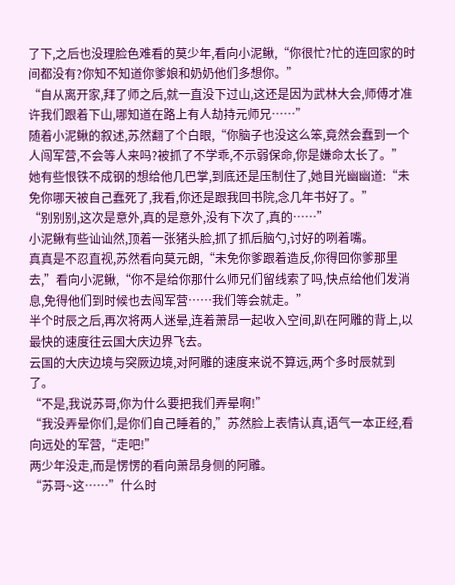了下,之后也没理脸色难看的莫少年,看向小泥鳅,“你很忙?忙的连回家的时间都没有?你知不知道你爹娘和奶奶他们多想你。”
“自从离开家,拜了师之后,就一直没下过山,这还是因为武林大会,师傅才准许我们跟着下山,哪知道在路上有人劫持元师兄……”
随着小泥鳅的叙述,苏然翻了个白眼,“你脑子也没这么笨,竟然会蠢到一个人闯军营,不会等人来吗?被抓了不学乖,不示弱保命,你是嫌命太长了。”
她有些恨铁不成钢的想给他几巴掌,到底还是压制住了,她目光幽幽道:“未免你哪天被自己蠢死了,我看,你还是跟我回书院,念几年书好了。”
“别别别,这次是意外,真的是意外,没有下次了,真的……”
小泥鳅有些讪讪然,顶着一张猪头脸,抓了抓后脑勺,讨好的咧着嘴。
真真是不忍直视,苏然看向莫元朗,“未免你爹跟着造反,你得回你爹那里去,”看向小泥鳅,“你不是给你那什么师兄们留线索了吗,快点给他们发消息,免得他们到时候也去闯军营……我们等会就走。”
半个时辰之后,再次将两人迷晕,连着萧昂一起收入空间,趴在阿雕的背上,以最快的速度往云国大庆边界飞去。
云国的大庆边境与突厥边境,对阿雕的速度来说不算远,两个多时辰就到了。
“不是,我说苏哥,你为什么要把我们弄晕啊!”
“我没弄晕你们,是你们自己睡着的,”苏然脸上表情认真,语气一本正经,看向远处的军营,“走吧!”
两少年没走,而是愣愣的看向萧昂身侧的阿雕。
“苏哥~这……”什么时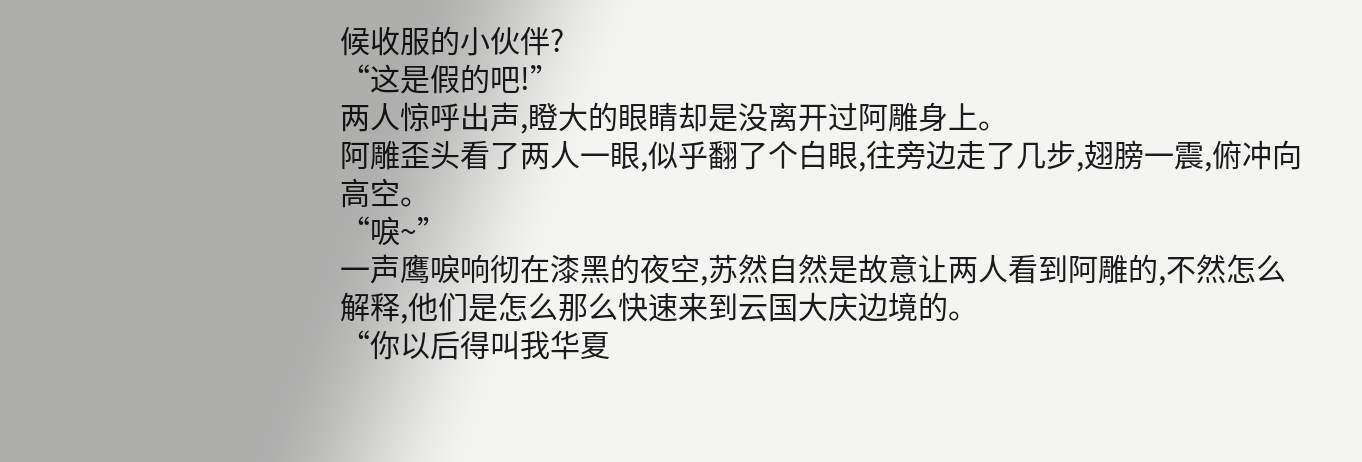候收服的小伙伴?
“这是假的吧!”
两人惊呼出声,瞪大的眼睛却是没离开过阿雕身上。
阿雕歪头看了两人一眼,似乎翻了个白眼,往旁边走了几步,翅膀一震,俯冲向高空。
“唳~”
一声鹰唳响彻在漆黑的夜空,苏然自然是故意让两人看到阿雕的,不然怎么解释,他们是怎么那么快速来到云国大庆边境的。
“你以后得叫我华夏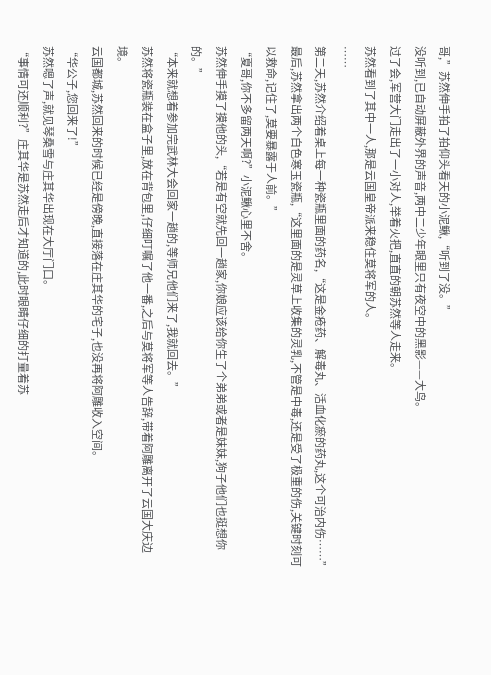哥,”苏然伸手拍了拍仰头看天的小泥鳅,“听到了没。”
没听到,已自动屏蔽外界的声音,两中二少年眼里只有夜空中的黑影——大鸟。
过了会,军营大门走出了一小对人,举着火把,直直的朝苏然等人走来。
苏然看到了其中一人,那是云国皇帝派来稳住莫将军的人。
……
第二天,苏然介绍着桌上每一种瓷瓶里面的药名,“这是金疮药、解毒丸、活血化瘀的药丸,这个可治内伤……”
最后,苏然拿出两个白色寒玉瓷瓶,“这里面的是灵草上收集的灵乳,不管是中毒,还是受了极重的伤,关键时刻可以救命,记住了,莫要暴露于人前。”
“夏哥,你不多留两天啊?”小泥鳅心里不舍。
苏然伸手摸了摸他的头,“若是有空就先回一趟家,你娘应该给你生了个弟弟或者是妹妹,狗子他们也挺想你的。”
“本来就想着参加完武林大会回家一趟的,等师兄他们来了,我就回去。”
苏然将瓷瓶装在盒子里,放在背包里,仔细叮嘱了他一番,之后与莫将军等人告辞,带着阿雕离开了云国大庆边境。
云国都城,苏然回来的时候已经是傍晚,直接落在庄其华的宅子,也没再将阿雕收入空间。
“华公子,您回来了!”
苏然嗯了声,就见琴桑雪与庄其华出现在大厅门口。
“事情可还顺利?”庄其华是苏然走后才知道的,此时眼睛仔细的打量着苏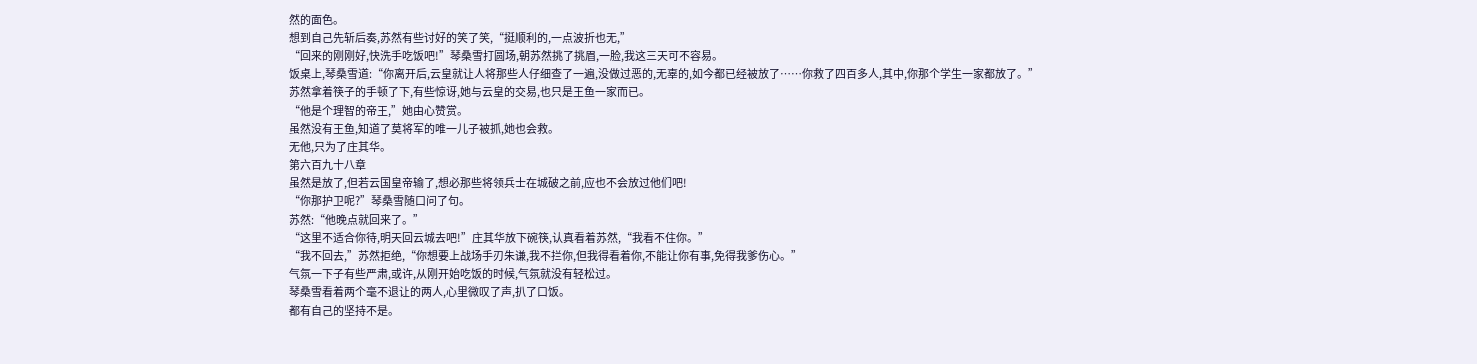然的面色。
想到自己先斩后奏,苏然有些讨好的笑了笑,“挺顺利的,一点波折也无,”
“回来的刚刚好,快洗手吃饭吧!”琴桑雪打圆场,朝苏然挑了挑眉,一脸,我这三天可不容易。
饭桌上,琴桑雪道:“你离开后,云皇就让人将那些人仔细查了一遍,没做过恶的,无辜的,如今都已经被放了……你救了四百多人,其中,你那个学生一家都放了。”
苏然拿着筷子的手顿了下,有些惊讶,她与云皇的交易,也只是王鱼一家而已。
“他是个理智的帝王,”她由心赞赏。
虽然没有王鱼,知道了莫将军的唯一儿子被抓,她也会救。
无他,只为了庄其华。
第六百九十八章
虽然是放了,但若云国皇帝输了,想必那些将领兵士在城破之前,应也不会放过他们吧!
“你那护卫呢?”琴桑雪随口问了句。
苏然:“他晚点就回来了。”
“这里不适合你待,明天回云城去吧!”庄其华放下碗筷,认真看着苏然,“我看不住你。”
“我不回去,”苏然拒绝,“你想要上战场手刃朱谦,我不拦你,但我得看着你,不能让你有事,免得我爹伤心。”
气氛一下子有些严肃,或许,从刚开始吃饭的时候,气氛就没有轻松过。
琴桑雪看着两个毫不退让的两人,心里微叹了声,扒了口饭。
都有自己的坚持不是。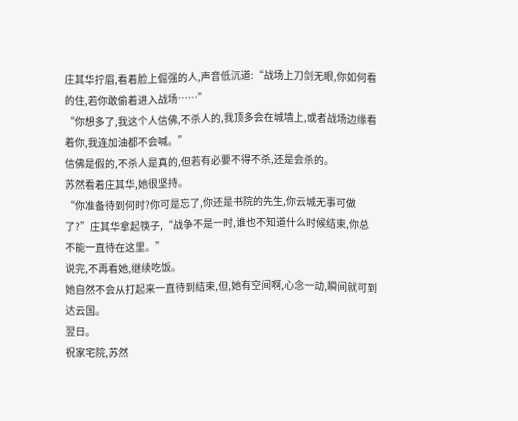庄其华拧眉,看着脸上倔强的人,声音低沉道:“战场上刀剑无眼,你如何看的住,若你敢偷着进入战场……”
“你想多了,我这个人信佛,不杀人的,我顶多会在城墙上,或者战场边缘看着你,我连加油都不会喊。”
信佛是假的,不杀人是真的,但若有必要不得不杀,还是会杀的。
苏然看着庄其华,她很坚持。
“你准备待到何时?你可是忘了,你还是书院的先生,你云城无事可做了?”庄其华拿起筷子,“战争不是一时,谁也不知道什么时候结束,你总不能一直待在这里。”
说完,不再看她,继续吃饭。
她自然不会从打起来一直待到结束,但,她有空间啊,心念一动,瞬间就可到达云国。
翌日。
祝家宅院,苏然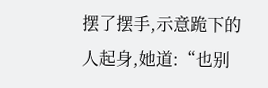摆了摆手,示意跪下的人起身,她道:“也别